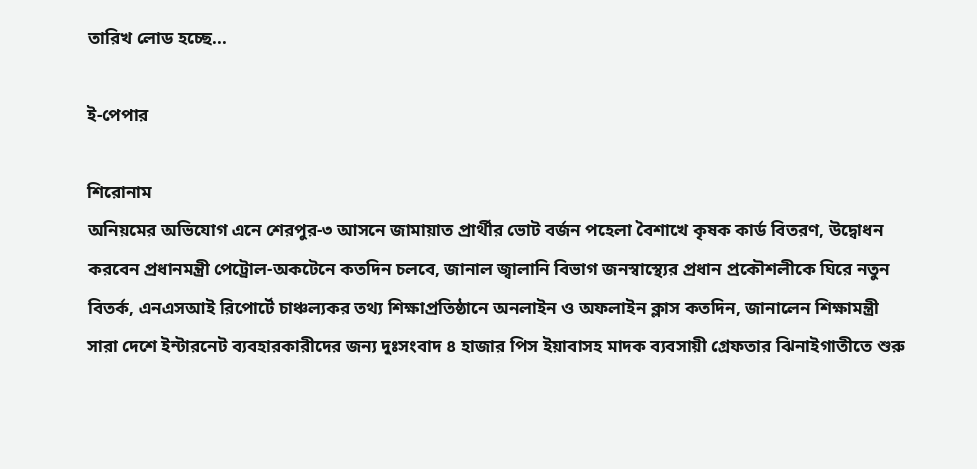তারিখ লোড হচ্ছে...

ই-পেপার

শিরোনাম
অনিয়মের অভিযোগ এনে শেরপুর-৩ আসনে জামায়াত প্রার্থীর ভোট বর্জন পহেলা বৈশাখে কৃষক কার্ড বিতরণ, উদ্বোধন করবেন প্রধানমন্ত্রী পেট্রোল-অকটেনে কতদিন চলবে, জানাল জ্বালানি বিভাগ জনস্বাস্থ্যের প্রধান প্রকৌশলীকে ঘিরে নতুন বিতর্ক, এনএসআই রিপোর্টে চাঞ্চল্যকর তথ্য শিক্ষাপ্রতিষ্ঠানে অনলাইন ও অফলাইন ক্লাস কতদিন, জানালেন শিক্ষামন্ত্রী সারা দেশে ইন্টারনেট ব্যবহারকারীদের জন্য দুঃসংবাদ ৪ হাজার পিস ইয়াবাসহ মাদক ব্যবসায়ী গ্রেফতার ঝিনাইগাতীতে শুরু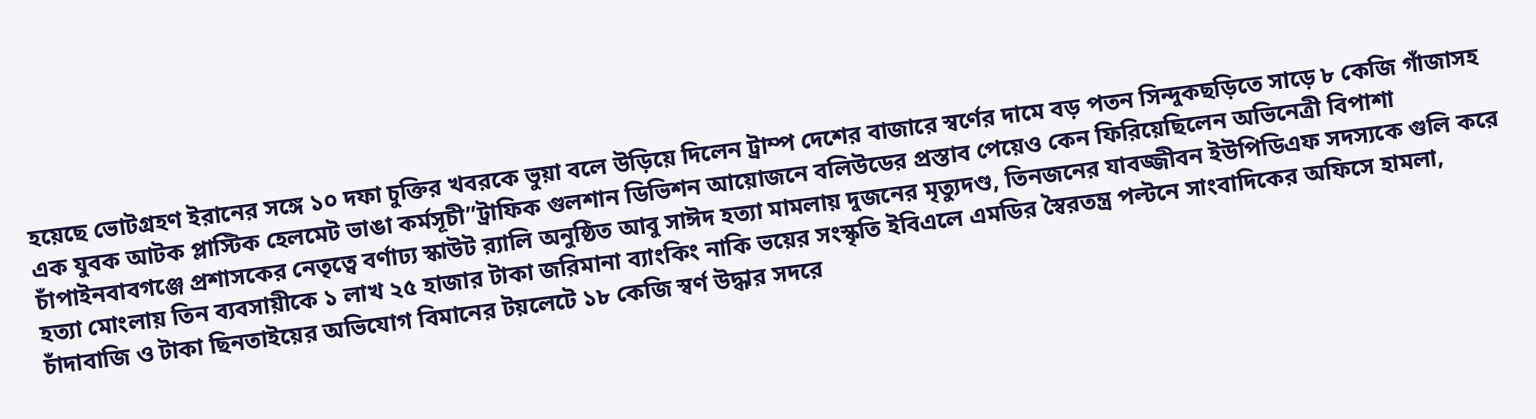হয়েছে ভোটগ্রহণ ইরানের সঙ্গে ১০ দফা চুক্তির খবরকে ভুয়া বলে উড়িয়ে দিলেন ট্রাম্প দেশের বাজারে স্বর্ণের দামে বড় পতন সিন্দুকছড়িতে সাড়ে ৮ কেজি গাঁজাসহ এক যুবক আটক প্লাস্টিক হেলমেট ভাঙা কর্মসূচী”ট্রাফিক গুলশান ডিভিশন আয়োজনে বলিউডের প্রস্তাব পেয়েও কেন ফিরিয়েছিলেন অভিনেত্রী বিপাশা চাঁপাইনবাবগঞ্জে প্রশাসকের নেতৃত্বে বর্ণাঢ্য স্কাউট র‍্যালি অনুষ্ঠিত আবু সাঈদ হত্যা মামলায় দুজনের মৃত্যুদণ্ড, তিনজনের যাবজ্জীবন ইউপিডিএফ সদস্যকে গুলি করে হত্যা মোংলায় তিন ব্যবসায়ীকে ১ লাখ ২৫ হাজার টাকা জরিমানা ব্যাংকিং নাকি ভয়ের সংস্কৃতি ইবিএলে এমডির স্বৈরতন্ত্র পল্টনে সাংবাদিকের অফিসে হামলা, চাঁদাবাজি ও টাকা ছিনতাইয়ের অভিযোগ বিমানের টয়লেটে ১৮ কেজি স্বর্ণ উদ্ধার সদরে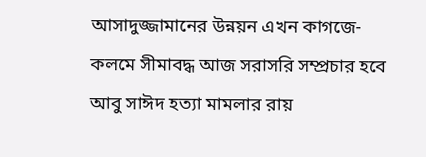আসাদুজ্জামানের উন্নয়ন এখন কাগজে-কলমে সীমাবদ্ধ আজ সরাসরি সম্প্রচার হবে আবু সাঈদ হত্যা মামলার রায়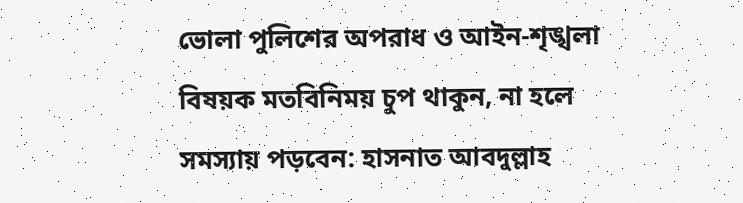ভোলা পুলিশের অপরাধ ও আইন-শৃঙ্খলা বিষয়ক মতবিনিময় চুপ থাকুন, না হলে সমস্যায় পড়বেন: হাসনাত আবদুল্লাহ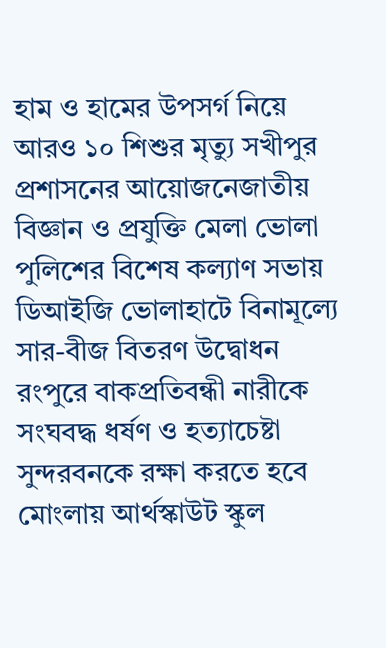হাম ও হামের উপসর্গ নিয়ে আরও ১০ শিশুর মৃত্যু সখীপুর প্রশাসনের আয়োজনেজাতীয় বিজ্ঞান ও প্রযুক্তি মেলা ভোলা পুলিশের বিশেষ কল্যাণ সভায় ডিআইজি ভোলাহাটে বিনামূল্যে সার-বীজ বিতরণ উদ্বোধন রংপুরে বাকপ্রতিবন্ধী নারীকে সংঘবদ্ধ ধর্ষণ ও হত্যাচেষ্টা সুন্দরবনকে রক্ষা করতে হবে মোংলায় আর্থস্কাউট স্কুল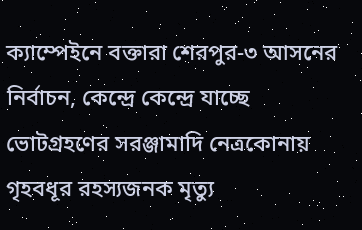ক্যাম্পেইনে বক্তারা শেরপুর-৩ আসনের নির্বাচন, কেন্দ্রে কেন্দ্রে যাচ্ছে ভোটগ্রহণের সরঞ্জামাদি নেত্রকোনায় গৃহবধূর রহস্যজনক মৃত্যু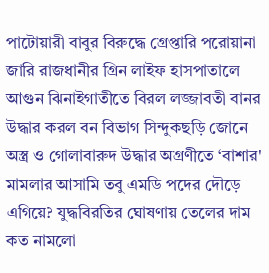পাটোয়ারী বাবুর বিরুদ্ধে গ্রেপ্তারি পরোয়ানা জারি রাজধানীর গ্রিন লাইফ হাসপাতালে আগুন ঝিনাইগাতীতে বিরল লজ্জাবতী বানর উদ্ধার করল বন বিভাগ সিন্দুকছড়ি জোনে অস্ত্র ও গোলাবারুদ উদ্ধার অগ্রণীতে ‘বাশার' মামলার আসামি তবু এমডি পদের দৌড়ে এগিয়ে? যুদ্ধবিরতির ঘোষণায় তেলের দাম কত নামলো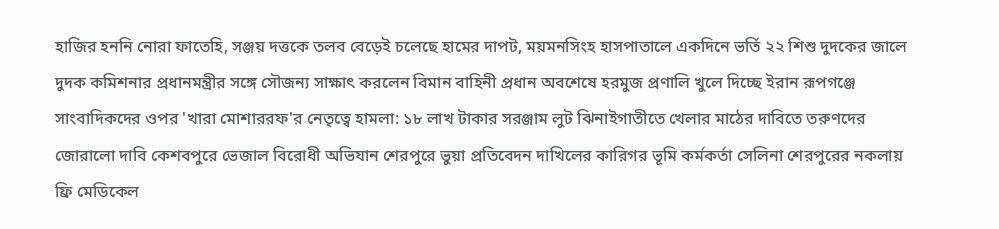হাজির হননি নোরা ফাতেহি, সঞ্জয় দত্তকে তলব বেড়েই চলেছে হামের দাপট, ময়মনসিংহ হাসপাতালে একদিনে ভর্তি ২২ শিশু দুদকের জালে দুদক কমিশনার প্রধানমন্ত্রীর সঙ্গে সৌজন্য সাক্ষাৎ করলেন বিমান বাহিনী প্রধান অবশেষে হরমুজ প্রণালি খুলে দিচ্ছে ইরান রূপগঞ্জে সাংবাদিকদের ওপর 'খারা মোশাররফ'র নেতৃত্বে হামলা: ১৮ লাখ টাকার সরঞ্জাম লুট ঝিনাইগাতীতে খেলার মাঠের দাবিতে তরুণদের জোরালো দাবি কেশবপুরে ভেজাল বিরোধী অভিযান শেরপুরে ভুয়া প্রতিবেদন দাখিলের কারিগর ভূমি কর্মকর্তা সেলিনা শেরপুরের নকলায় ফ্রি মেডিকেল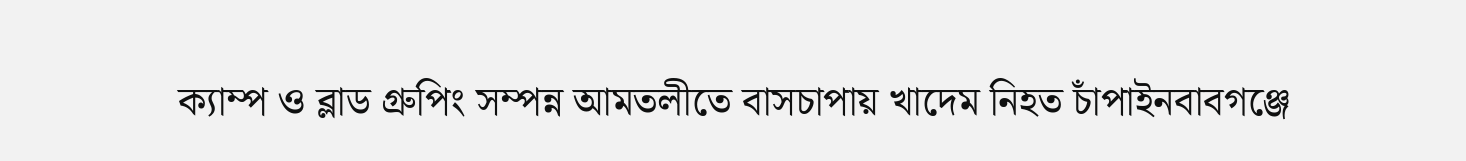ক্যাম্প ও ব্লাড গ্রুপিং সম্পন্ন আমতলীতে বাসচাপায় খাদেম নিহত চাঁপাইনবাবগঞ্জে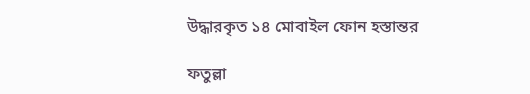উদ্ধারকৃত ১৪ মোবাইল ফোন হস্তান্তর

ফতুল্লা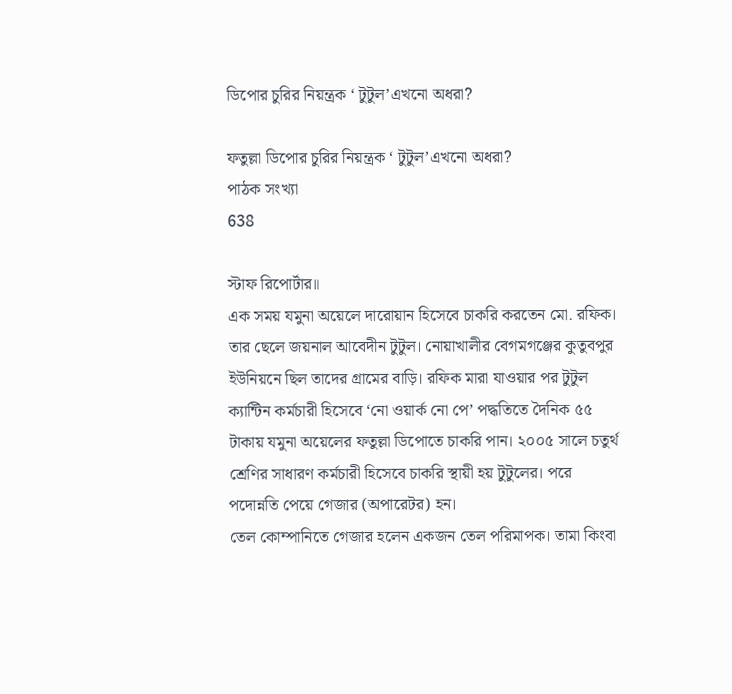ডিপোর চুরির নিয়ন্ত্রক ‘ টুটুল’এখনো অধরা?

ফতুল্লা ডিপোর চুরির নিয়ন্ত্রক ‘ টুটুল’এখনো অধরা?
পাঠক সংখ্যা
638

স্টাফ রিপোর্টার॥
এক সময় যমুনা অয়েলে দারোয়ান হিসেবে চাকরি করতেন মো. রফিক। তার ছেলে জয়নাল আবেদীন টুটুল। নোয়াখালীর বেগমগঞ্জের কুতুবপুর ইউনিয়নে ছিল তাদের গ্রামের বাড়ি। রফিক মারা যাওয়ার পর টুটুল ক্যান্টিন কর্মচারী হিসেবে ‘নো ওয়ার্ক নো পে’ পদ্ধতিতে দৈনিক ৫৫ টাকায় যমুনা অয়েলের ফতুল্লা ডিপোতে চাকরি পান। ২০০৫ সালে চতুর্থ শ্রেণির সাধারণ কর্মচারী হিসেবে চাকরি স্থায়ী হয় টুটুলের। পরে পদোন্নতি পেয়ে গেজার (অপারেটর) হন।
তেল কোম্পানিতে গেজার হলেন একজন তেল পরিমাপক। তামা কিংবা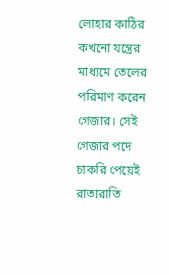লোহার কাঠির কখনো যন্ত্রের মাধ্যমে তেলের পরিমাণ করেন গেজার। সেই গেজার পদে চাকরি পেয়েই রাতারাতি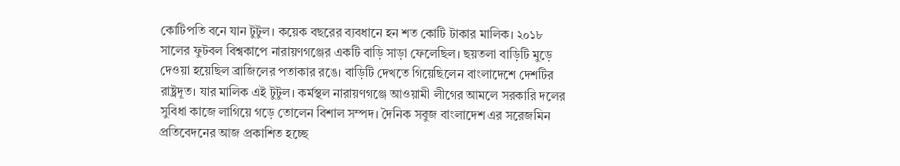কোটিপতি বনে যান টুটুল। কয়েক বছরের ব্যবধানে হন শত কোটি টাকার মালিক। ২০১৮ সালের ফুটবল বিশ্বকাপে নারায়ণগঞ্জের একটি বাড়ি সাড়া ফেলেছিল। ছয়তলা বাড়িটি মুড়ে দেওয়া হয়েছিল ব্রাজিলের পতাকার রঙে। বাড়িটি দেখতে গিয়েছিলেন বাংলাদেশে দেশটির রাষ্ট্রদূত। যার মালিক এই টুটুল। কর্মস্থল নারায়ণগঞ্জে আওয়ামী লীগের আমলে সরকারি দলের সুবিধা কাজে লাগিয়ে গড়ে তোলেন বিশাল সম্পদ। দৈনিক সবুজ বাংলাদেশ এর সরেজমিন প্রতিবেদনের আজ প্রকাশিত হচ্ছে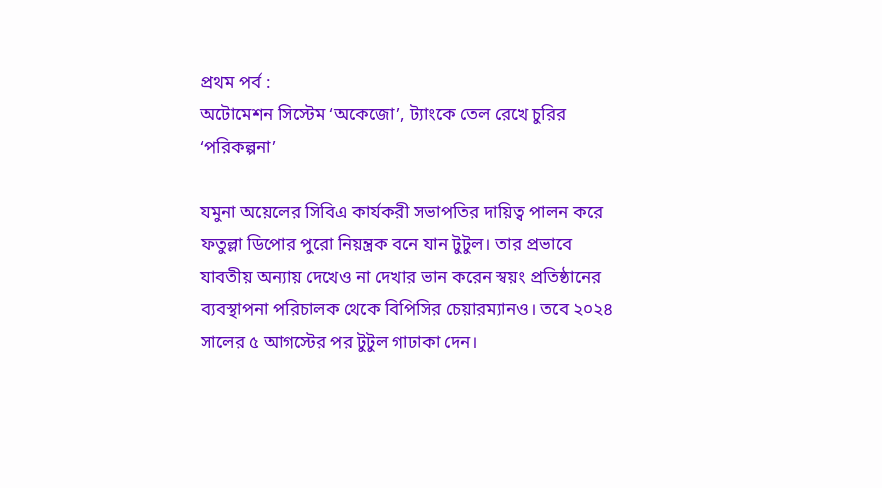প্রথম পর্ব :
অটোমেশন সিস্টেম ‘অকেজো’, ট্যাংকে তেল রেখে চুরির ‘পরিকল্পনা’

যমুনা অয়েলের সিবিএ কার্যকরী সভাপতির দায়িত্ব পালন করে ফতুল্লা ডিপোর পুরো নিয়ন্ত্রক বনে যান টুটুল। তার প্রভাবে যাবতীয় অন্যায় দেখেও না দেখার ভান করেন স্বয়ং প্রতিষ্ঠানের ব্যবস্থাপনা পরিচালক থেকে বিপিসির চেয়ারম্যানও। তবে ২০২৪ সালের ৫ আগস্টের পর টুটুল গাঢাকা দেন।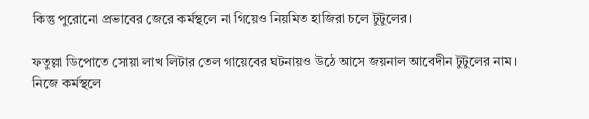কিন্তু পুরোনো প্রভাবের জেরে কর্মস্থলে না গিয়েও নিয়মিত হাজিরা চলে টুটুলের।

ফতুল্লা ডিপোতে সোয়া লাখ লিটার তেল গায়েবের ঘটনায়ও উঠে আসে জয়নাল আবেদীন টুটুলের নাম। নিজে কর্মস্থলে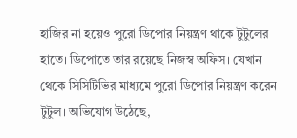হাজির না হয়েও পুরো ডিপোর নিয়ন্ত্রণ থাকে টুটুলের হাতে। ডিপোতে তার রয়েছে নিজস্ব অফিস। যেখান থেকে সিসিটিভির মাধ্যমে পুরো ডিপোর নিয়ন্ত্রণ করেন টুটুল। অভিযোগ উঠেছে,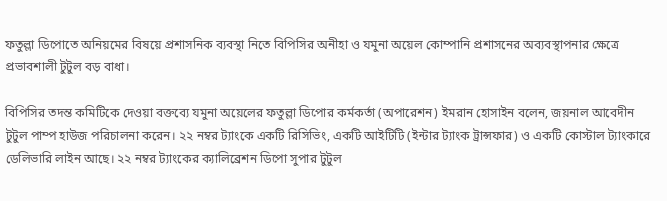ফতুল্লা ডিপোতে অনিয়মের বিষয়ে প্রশাসনিক ব্যবস্থা নিতে বিপিসির অনীহা ও যমুনা অয়েল কোম্পানি প্রশাসনের অব্যবস্থাপনার ক্ষেত্রে প্রভাবশালী টুটুল বড় বাধা।

বিপিসির তদন্ত কমিটিকে দেওয়া বক্তব্যে যমুনা অয়েলের ফতুল্লা ডিপোর কর্মকর্তা (অপারেশন) ইমরান হোসাইন বলেন, জয়নাল আবেদীন টুটুল পাম্প হাউজ পরিচালনা করেন। ২২ নম্বর ট্যাংকে একটি রিসিভিং, একটি আইটিটি (ইন্টার ট্যাংক ট্রান্সফার) ও একটি কোস্টাল ট্যাংকারে ডেলিভারি লাইন আছে। ২২ নম্বর ট্যাংকের ক্যালিব্রেশন ডিপো সুপার টুটুল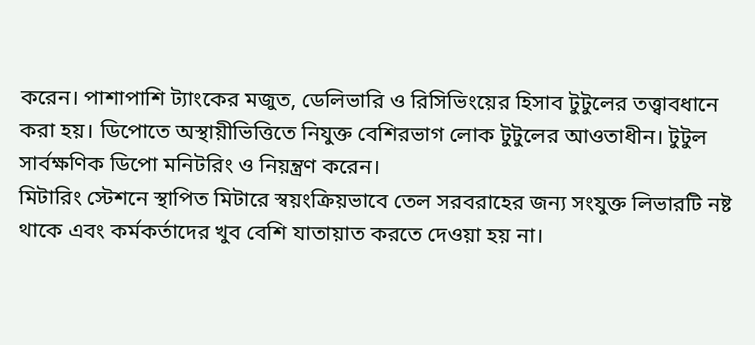করেন। পাশাপাশি ট্যাংকের মজুত, ডেলিভারি ও রিসিভিংয়ের হিসাব টুটুলের তত্ত্বাবধানে করা হয়। ডিপোতে অস্থায়ীভিত্তিতে নিযুক্ত বেশিরভাগ লোক টুটুলের আওতাধীন। টুটুল সার্বক্ষণিক ডিপো মনিটরিং ও নিয়ন্ত্রণ করেন।
মিটারিং স্টেশনে স্থাপিত মিটারে স্বয়ংক্রিয়ভাবে তেল সরবরাহের জন্য সংযুক্ত লিভারটি নষ্ট থাকে এবং কর্মকর্তাদের খুব বেশি যাতায়াত করতে দেওয়া হয় না।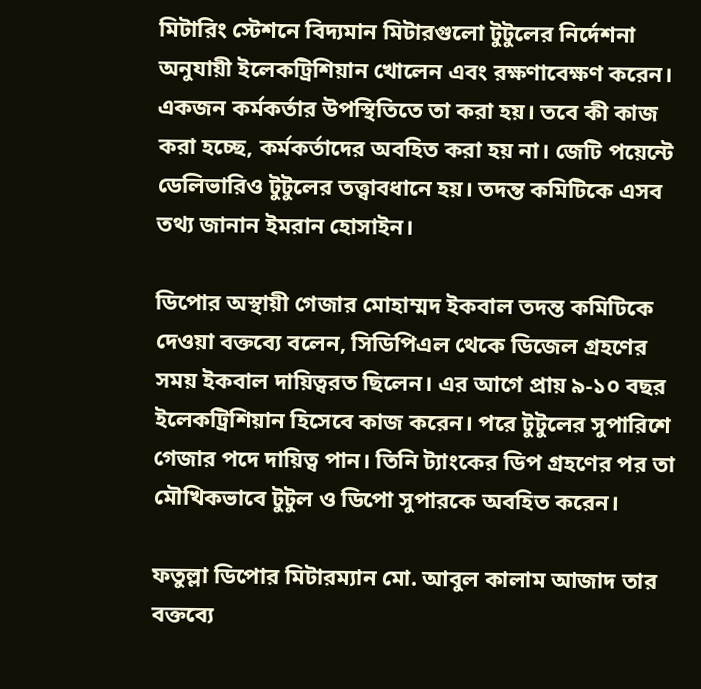মিটারিং স্টেশনে বিদ্যমান মিটারগুলো টুটুলের নির্দেশনা অনুযায়ী ইলেকট্রিশিয়ান খোলেন এবং রক্ষণাবেক্ষণ করেন। একজন কর্মকর্তার উপস্থিতিতে তা করা হয়। তবে কী কাজ করা হচ্ছে, কর্মকর্তাদের অবহিত করা হয় না। জেটি পয়েন্টে ডেলিভারিও টুটুলের তত্ত্বাবধানে হয়। তদন্ত কমিটিকে এসব তথ্য জানান ইমরান হোসাইন।

ডিপোর অস্থায়ী গেজার মোহাম্মদ ইকবাল তদন্ত কমিটিকে দেওয়া বক্তব্যে বলেন, সিডিপিএল থেকে ডিজেল গ্রহণের সময় ইকবাল দায়িত্বরত ছিলেন। এর আগে প্রায় ৯-১০ বছর ইলেকট্রিশিয়ান হিসেবে কাজ করেন। পরে টুটুলের সুপারিশে গেজার পদে দায়িত্ব পান। তিনি ট্যাংকের ডিপ গ্রহণের পর তা মৌখিকভাবে টুটুল ও ডিপো সুপারকে অবহিত করেন।

ফতুল্লা ডিপোর মিটারম্যান মো. আবুল কালাম আজাদ তার বক্তব্যে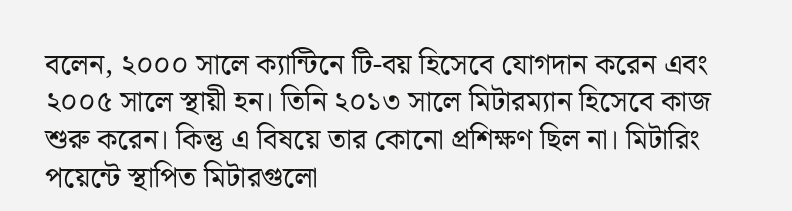বলেন, ২০০০ সালে ক্যান্টিনে টি-বয় হিসেবে যোগদান করেন এবং ২০০৫ সালে স্থায়ী হন। তিনি ২০১৩ সালে মিটারম্যান হিসেবে কাজ শুরু করেন। কিন্তু এ বিষয়ে তার কোনো প্রশিক্ষণ ছিল না। মিটারিং পয়েন্টে স্থাপিত মিটারগুলো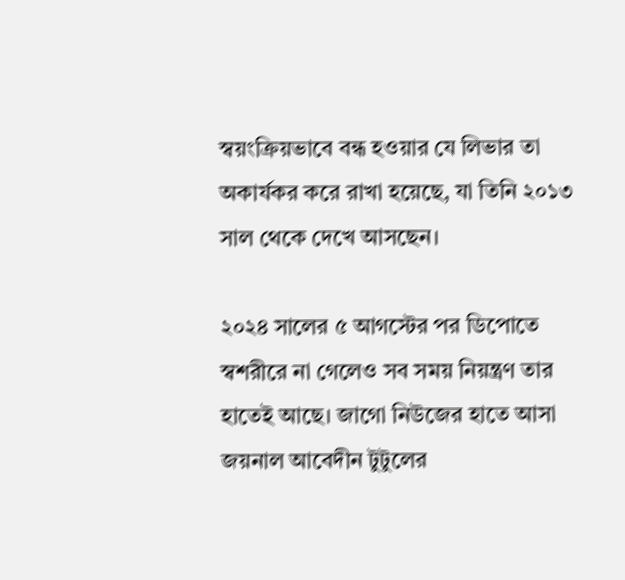স্বয়ংক্রিয়ভাবে বন্ধ হওয়ার যে লিভার তা অকার্যকর করে রাখা হয়েছে, যা তিনি ২০১৩ সাল থেকে দেখে আসছেন।

২০২৪ সালের ৫ আগস্টের পর ডিপোতে স্বশরীরে না গেলেও সব সময় নিয়ন্ত্রণ তার হাতেই আছে। জাগো নিউজের হাতে আসা জয়নাল আবেদীন টুটুলের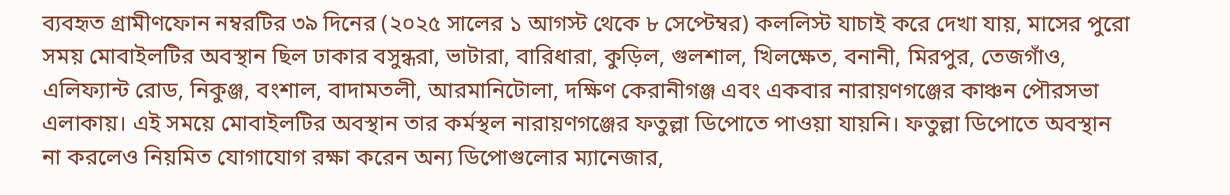ব্যবহৃত গ্রামীণফোন নম্বরটির ৩৯ দিনের (২০২৫ সালের ১ আগস্ট থেকে ৮ সেপ্টেম্বর) কললিস্ট যাচাই করে দেখা যায়, মাসের পুরো সময় মোবাইলটির অবস্থান ছিল ঢাকার বসুন্ধরা, ভাটারা, বারিধারা, কুড়িল, গুলশাল, খিলক্ষেত, বনানী, মিরপুর, তেজগাঁও, এলিফ্যান্ট রোড, নিকুঞ্জ, বংশাল, বাদামতলী, আরমানিটোলা, দক্ষিণ কেরানীগঞ্জ এবং একবার নারায়ণগঞ্জের কাঞ্চন পৌরসভা এলাকায়। এই সময়ে মোবাইলটির অবস্থান তার কর্মস্থল নারায়ণগঞ্জের ফতুল্লা ডিপোতে পাওয়া যায়নি। ফতুল্লা ডিপোতে অবস্থান না করলেও নিয়মিত যোগাযোগ রক্ষা করেন অন্য ডিপোগুলোর ম্যানেজার,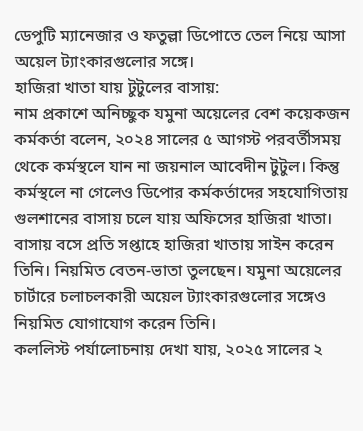ডেপুটি ম্যানেজার ও ফতুল্লা ডিপোতে তেল নিয়ে আসা অয়েল ট্যাংকারগুলোর সঙ্গে।
হাজিরা খাতা যায় টুটুলের বাসায়:
নাম প্রকাশে অনিচ্ছুক যমুনা অয়েলের বেশ কয়েকজন কর্মকর্তা বলেন, ২০২৪ সালের ৫ আগস্ট পরবর্তীসময় থেকে কর্মস্থলে যান না জয়নাল আবেদীন টুটুল। কিন্তু কর্মস্থলে না গেলেও ডিপোর কর্মকর্তাদের সহযোগিতায় গুলশানের বাসায় চলে যায় অফিসের হাজিরা খাতা। বাসায় বসে প্রতি সপ্তাহে হাজিরা খাতায় সাইন করেন তিনি। নিয়মিত বেতন-ভাতা তুলছেন। যমুনা অয়েলের চার্টারে চলাচলকারী অয়েল ট্যাংকারগুলোর সঙ্গেও নিয়মিত যোগাযোগ করেন তিনি।
কললিস্ট পর্যালোচনায় দেখা যায়, ২০২৫ সালের ২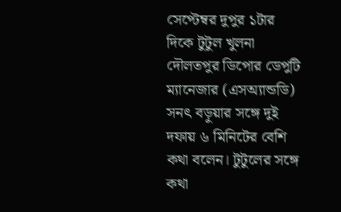সেপ্টেম্বর দুপুর ১টার দিকে টুটুল খুলনা দৌলতপুর ডিপোর ডেপুটি ম্যানেজার (এসঅ্যান্ডডি) সনৎ বড়ুয়ার সঙ্গে দুই দফায় ৬ মিনিটের বেশি কথা বলেন। টুটুলের সঙ্গে কথা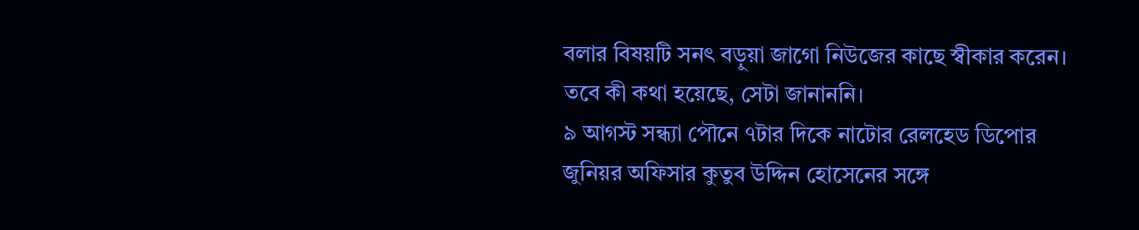বলার বিষয়টি সনৎ বড়ুয়া জাগো নিউজের কাছে স্বীকার করেন। তবে কী কথা হয়েছে, সেটা জানাননি।
৯ আগস্ট সন্ধ্যা পৌনে ৭টার দিকে নাটোর রেলহেড ডিপোর জুনিয়র অফিসার কুতুব উদ্দিন হোসেনের সঙ্গে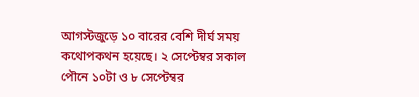আগস্টজুড়ে ১০ বারের বেশি দীর্ঘ সময় কথোপকথন হয়েছে। ২ সেপ্টেম্বর সকাল পৌনে ১০টা ও ৮ সেপ্টেম্বর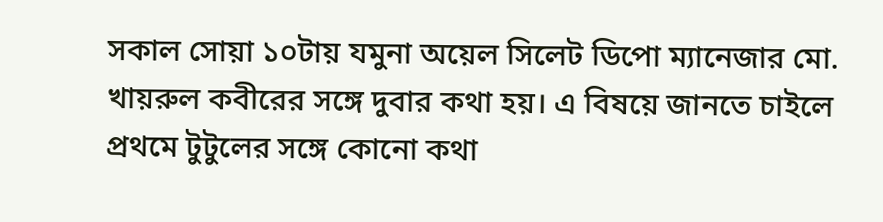সকাল সোয়া ১০টায় যমুনা অয়েল সিলেট ডিপো ম্যানেজার মো. খায়রুল কবীরের সঙ্গে দুবার কথা হয়। এ বিষয়ে জানতে চাইলে প্রথমে টুটুলের সঙ্গে কোনো কথা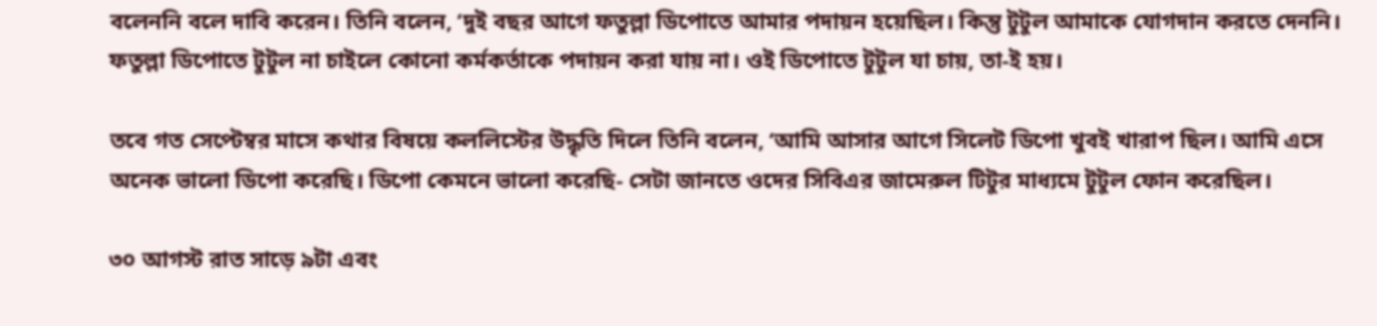বলেননি বলে দাবি করেন। তিনি বলেন, ‘দুই বছর আগে ফতুল্লা ডিপোতে আমার পদায়ন হয়েছিল। কিন্তু টুটুল আমাকে যোগদান করতে দেননি। ফতুল্লা ডিপোতে টুটুল না চাইলে কোনো কর্মকর্তাকে পদায়ন করা যায় না। ওই ডিপোতে টুটুল যা চায়, তা-ই হয়।

তবে গত সেপ্টেম্বর মাসে কথার বিষয়ে কললিস্টের উদ্ধৃতি দিলে তিনি বলেন, ‘আমি আসার আগে সিলেট ডিপো খুবই খারাপ ছিল। আমি এসে অনেক ভালো ডিপো করেছি। ডিপো কেমনে ভালো করেছি- সেটা জানতে ওদের সিবিএর জামেরুল টিটুর মাধ্যমে টুটুল ফোন করেছিল।

৩০ আগস্ট রাত সাড়ে ৯টা এবং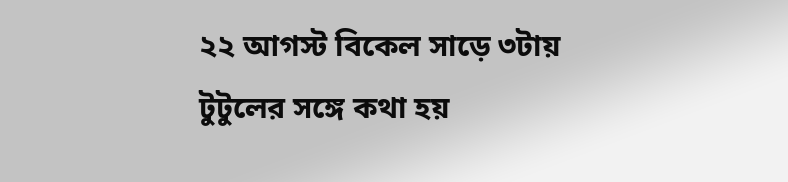২২ আগস্ট বিকেল সাড়ে ৩টায় টুটুলের সঙ্গে কথা হয়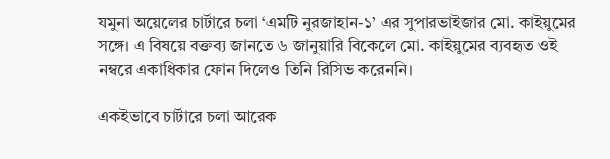যমুনা অয়েলের চার্টারে চলা ‘এমটি নুরজাহান-১’ এর সুপারভাইজার মো. কাইয়ুমের সঙ্গে। এ বিষয়ে বক্তব্য জানতে ৬ জানুয়ারি বিকেলে মো. কাইয়ুমের ব্যবহৃত ওই নম্বরে একাধিকার ফোন দিলেও তিনি রিসিভ করেননি।

একইভাবে চার্টারে চলা আরেক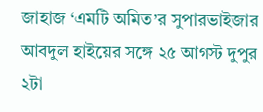জাহাজ ‘এমটি অমিত’র সুপারভাইজার আবদুল হাইয়ের সঙ্গে ২৫ আগস্ট দুপুর ২টা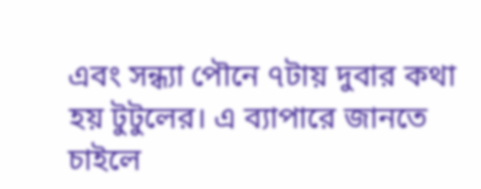এবং সন্ধ্যা পৌনে ৭টায় দুবার কথা হয় টুটুলের। এ ব্যাপারে জানতে চাইলে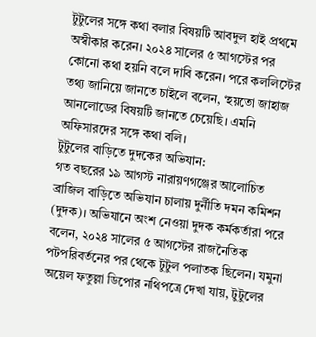টুটুলের সঙ্গে কথা বলার বিষয়টি আবদুল হাই প্রথমে অস্বীকার করেন। ২০২৪ সালের ৫ আগস্টের পর কোনো কথা হয়নি বলে দাবি করেন। পরে কললিস্টের তথ্য জানিয়ে জানতে চাইলে বলেন, ‘হয়তো জাহাজ আনলোডের বিষয়টি জানতে চেয়েছি। এমনি অফিসারদের সঙ্গে কথা বলি।
টুটুলের বাড়িতে দুদকের অভিযান:
গত বছরের ১৯ আগস্ট নারায়ণগঞ্জের আলোচিত ব্রাজিল বাড়িতে অভিযান চালায় দুর্নীতি দমন কমিশন (দুদক)। অভিযানে অংশ নেওয়া দুদক কর্মকর্তারা পরে বলেন, ২০২৪ সালের ৫ আগস্টের রাজনৈতিক পটপরিবর্তনের পর থেকে টুটুল পলাতক ছিলেন। যমুনা অয়েল ফতুল্লা ডিপোর নথিপত্রে দেখা যায়, টুটুলের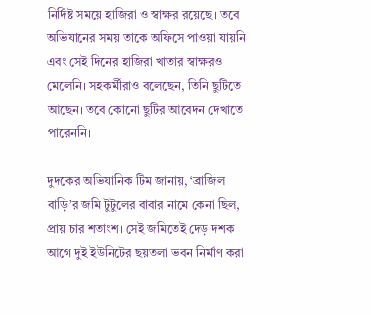নির্দিষ্ট সময়ে হাজিরা ও স্বাক্ষর রয়েছে। তবে অভিযানের সময় তাকে অফিসে পাওয়া যায়নি এবং সেই দিনের হাজিরা খাতার স্বাক্ষরও মেলেনি। সহকর্মীরাও বলেছেন, তিনি ছুটিতে আছেন। তবে কোনো ছুটির আবেদন দেখাতে পারেননি।

দুদকের অভিযানিক টিম জানায়, ‘ব্রাজিল বাড়ি’র জমি টুটুলের বাবার নামে কেনা ছিল, প্রায় চার শতাংশ। সেই জমিতেই দেড় দশক আগে দুই ইউনিটের ছয়তলা ভবন নির্মাণ করা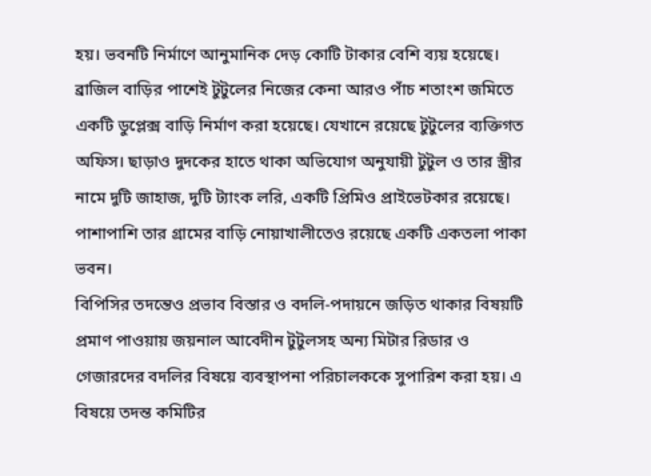হয়। ভবনটি নির্মাণে আনুমানিক দেড় কোটি টাকার বেশি ব্যয় হয়েছে। ব্রাজিল বাড়ির পাশেই টুটুলের নিজের কেনা আরও পাঁচ শতাংশ জমিতে একটি ডুপ্লেক্স বাড়ি নির্মাণ করা হয়েছে। যেখানে রয়েছে টুটুলের ব্যক্তিগত অফিস। ছাড়াও দুদকের হাতে থাকা অভিযোগ অনুযায়ী টুটুল ও তার স্ত্রীর নামে দুটি জাহাজ, দুটি ট্যাংক লরি, একটি প্রিমিও প্রাইভেটকার রয়েছে। পাশাপাশি তার গ্রামের বাড়ি নোয়াখালীতেও রয়েছে একটি একতলা পাকা ভবন।
বিপিসির তদন্তেও প্রভাব বিস্তার ও বদলি-পদায়নে জড়িত থাকার বিষয়টি প্রমাণ পাওয়ায় জয়নাল আবেদীন টুটুলসহ অন্য মিটার রিডার ও গেজারদের বদলির বিষয়ে ব্যবস্থাপনা পরিচালককে সুপারিশ করা হয়। এ বিষয়ে তদন্ত কমিটির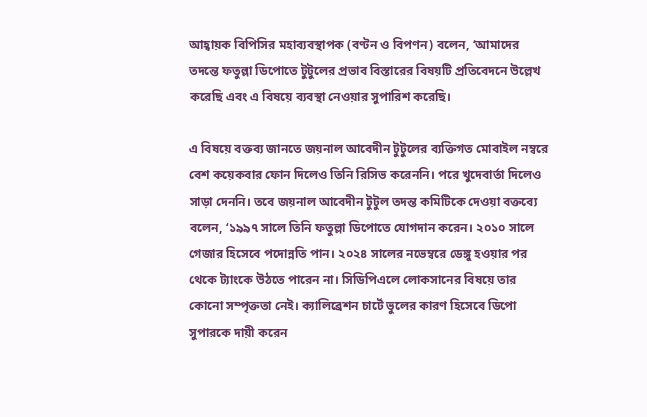আহ্বায়ক বিপিসির মহাব্যবস্থাপক (বণ্টন ও বিপণন) বলেন, ‘আমাদের তদন্তে ফতুল্লা ডিপোতে টুটুলের প্রভাব বিস্তারের বিষয়টি প্রতিবেদনে উল্লেখ করেছি এবং এ বিষয়ে ব্যবস্থা নেওয়ার সুপারিশ করেছি।

এ বিষয়ে বক্তব্য জানতে জয়নাল আবেদীন টুটুলের ব্যক্তিগত মোবাইল নম্বরে বেশ কয়েকবার ফোন দিলেও তিনি রিসিভ করেননি। পরে খুদেবার্তা দিলেও সাড়া দেননি। তবে জয়নাল আবেদীন টুটুল তদন্ত কমিটিকে দেওয়া বক্তব্যে বলেন, ‘১৯৯৭ সালে তিনি ফতুল্লা ডিপোতে যোগদান করেন। ২০১০ সালে গেজার হিসেবে পদোন্নতি পান। ২০২৪ সালের নভেম্বরে ডেঙ্গু হওয়ার পর থেকে ট্যাংকে উঠতে পারেন না। সিডিপিএলে লোকসানের বিষয়ে তার কোনো সম্পৃক্ততা নেই। ক্যালিব্রেশন চার্টে ভুলের কারণ হিসেবে ডিপো সুপারকে দায়ী করেন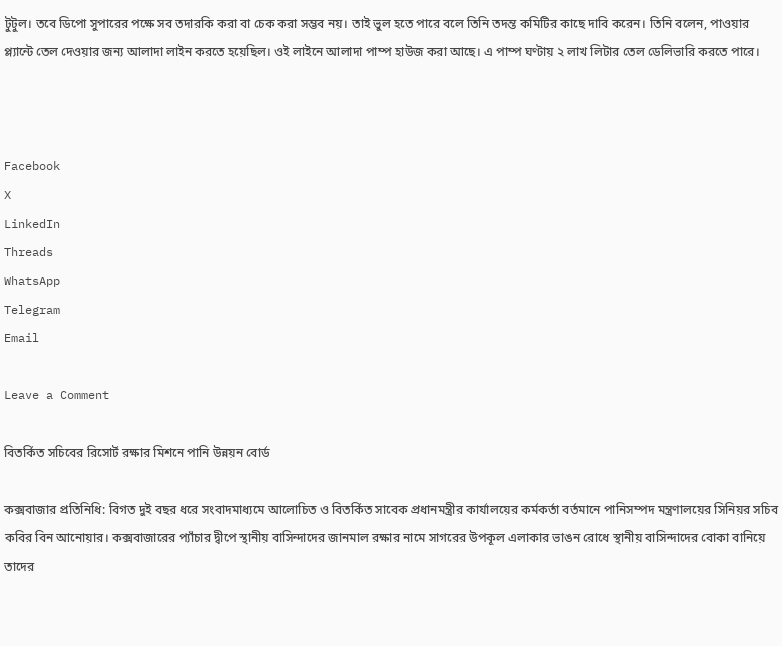টুটুল। তবে ডিপো সুপারের পক্ষে সব তদারকি করা বা চেক করা সম্ভব নয়। তাই ভুল হতে পারে বলে তিনি তদন্ত কমিটির কাছে দাবি করেন। তিনি বলেন, পাওয়ার প্ল্যান্টে তেল দেওয়ার জন্য আলাদা লাইন করতে হয়েছিল। ওই লাইনে আলাদা পাম্প হাউজ করা আছে। এ পাম্প ঘণ্টায় ২ লাখ লিটার তেল ডেলিভারি করতে পারে।



Facebook
X
LinkedIn
Threads
WhatsApp
Telegram
Email

Leave a Comment

বিতর্কিত সচিবের রিসোর্ট রক্ষার মিশনে পানি উন্নয়ন বোর্ড

কক্সবাজার প্রতিনিধি: বিগত দুই বছর ধরে সংবাদমাধ্যমে আলোচিত ও বিতর্কিত সাবেক প্রধানমন্ত্রীর কার্যালয়ের কর্মকর্তা বর্তমানে পানিসম্পদ মন্ত্রণালয়ের সিনিয়র সচিব কবির বিন আনোয়ার। কক্সবাজারের প্যাঁচার দ্বীপে স্থানীয় বাসিন্দাদের জানমাল রক্ষার নামে সাগরের উপকূল এলাকার ভাঙন রোধে স্থানীয় বাসিন্দাদের বোকা বানিয়ে তাদের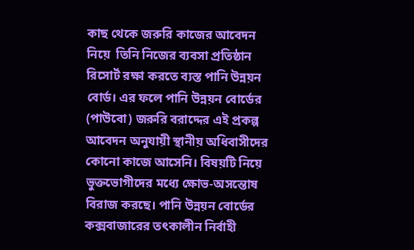কাছ থেকে জরুরি কাজের আবেদন নিয়ে  তিনি নিজের ব্যবসা প্রতিষ্ঠান রিসোর্ট রক্ষা করতে ব্যস্ত পানি উন্নয়ন বোর্ড। এর ফলে পানি উন্নয়ন বোর্ডের (পাউবো) জরুরি বরাদ্দের এই প্রকল্প আবেদন অনুযায়ী স্থানীয় অধিবাসীদের কোনো কাজে আসেনি। বিষয়টি নিয়ে ভুক্তভোগীদের মধ্যে ক্ষোভ-অসন্তোষ বিরাজ করছে। পানি উন্নয়ন বোর্ডের কক্সবাজারের তৎকালীন নির্বাহী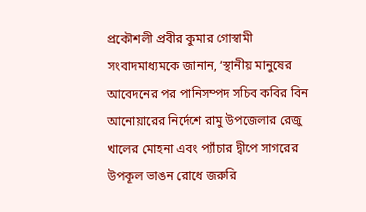প্রকৌশলী প্রবীর কুমার গোস্বামী সংবাদমাধ্যমকে জানান, ‘স্থানীয় মানুষের আবেদনের পর পানিসম্পদ সচিব কবির বিন আনোয়ারের নির্দেশে রামু উপজেলার রেজু খালের মোহনা এবং প্যাঁচার দ্বীপে সাগরের উপকূল ভাঙন রোধে জরুরি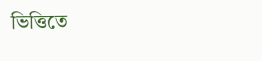ভিত্তিতে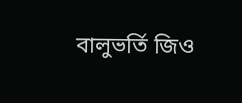বালুভর্তি জিও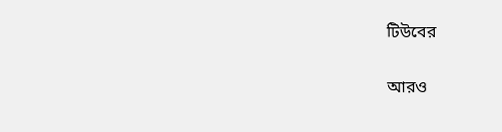টিউবের

আরও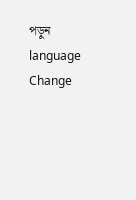পড়ুন
language Change